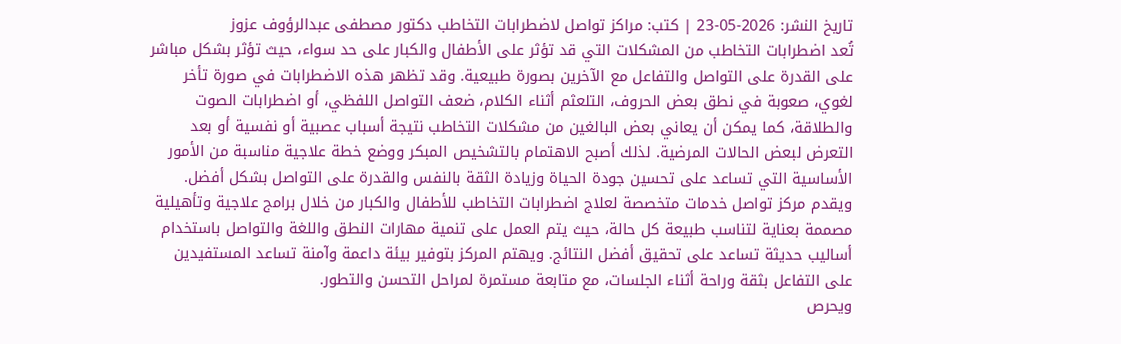تاريخ النشر: 2026-05-23 | كتب: مراكز تواصل لاضطرابات التخاطب دكتور مصطفى عبدالرؤوف عزوز
تُعد اضطرابات التخاطب من المشكلات التي قد تؤثر على الأطفال والكبار على حد سواء، حيث تؤثر بشكل مباشر على القدرة على التواصل والتفاعل مع الآخرين بصورة طبيعية. وقد تظهر هذه الاضطرابات في صورة تأخر لغوي، صعوبة في نطق بعض الحروف، التلعثم أثناء الكلام، ضعف التواصل اللفظي، أو اضطرابات الصوت والطلاقة، كما يمكن أن يعاني بعض البالغين من مشكلات التخاطب نتيجة أسباب عصبية أو نفسية أو بعد التعرض لبعض الحالات المرضية. لذلك أصبح الاهتمام بالتشخيص المبكر ووضع خطة علاجية مناسبة من الأمور الأساسية التي تساعد على تحسين جودة الحياة وزيادة الثقة بالنفس والقدرة على التواصل بشكل أفضل.
ويقدم مركز تواصل خدمات متخصصة لعلاج اضطرابات التخاطب للأطفال والكبار من خلال برامج علاجية وتأهيلية مصممة بعناية لتناسب طبيعة كل حالة، حيث يتم العمل على تنمية مهارات النطق واللغة والتواصل باستخدام أساليب حديثة تساعد على تحقيق أفضل النتائج. ويهتم المركز بتوفير بيئة داعمة وآمنة تساعد المستفيدين على التفاعل بثقة وراحة أثناء الجلسات، مع متابعة مستمرة لمراحل التحسن والتطور.
ويحرص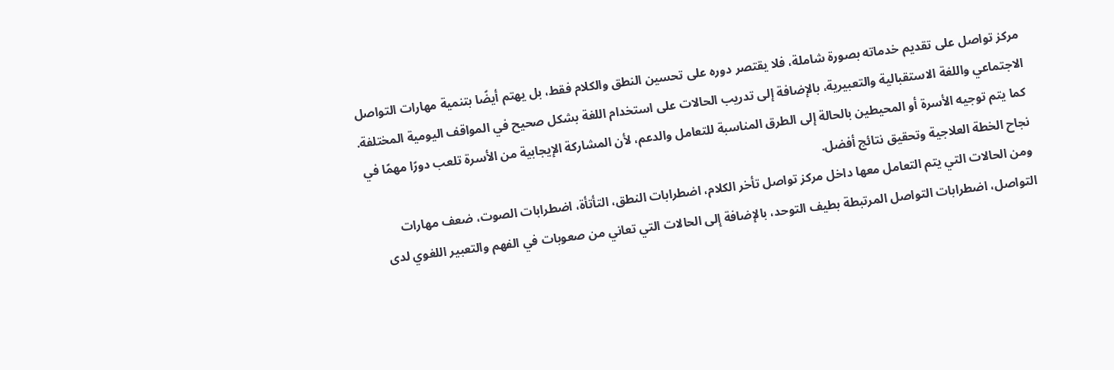مركز تواصل على تقديم خدماته بصورة شاملة، فلا يقتصر دوره على تحسين النطق والكلام فقط، بل يهتم أيضًا بتنمية مهارات التواصل الاجتماعي واللغة الاستقبالية والتعبيرية، بالإضافة إلى تدريب الحالات على استخدام اللغة بشكل صحيح في المواقف اليومية المختلفة. كما يتم توجيه الأسرة أو المحيطين بالحالة إلى الطرق المناسبة للتعامل والدعم، لأن المشاركة الإيجابية من الأسرة تلعب دورًا مهمًا في نجاح الخطة العلاجية وتحقيق نتائج أفضل.
ومن الحالات التي يتم التعامل معها داخل مركز تواصل تأخر الكلام، اضطرابات النطق، التأتأة، اضطرابات الصوت، ضعف مهارات التواصل، اضطرابات التواصل المرتبطة بطيف التوحد، بالإضافة إلى الحالات التي تعاني من صعوبات في الفهم والتعبير اللغوي لدى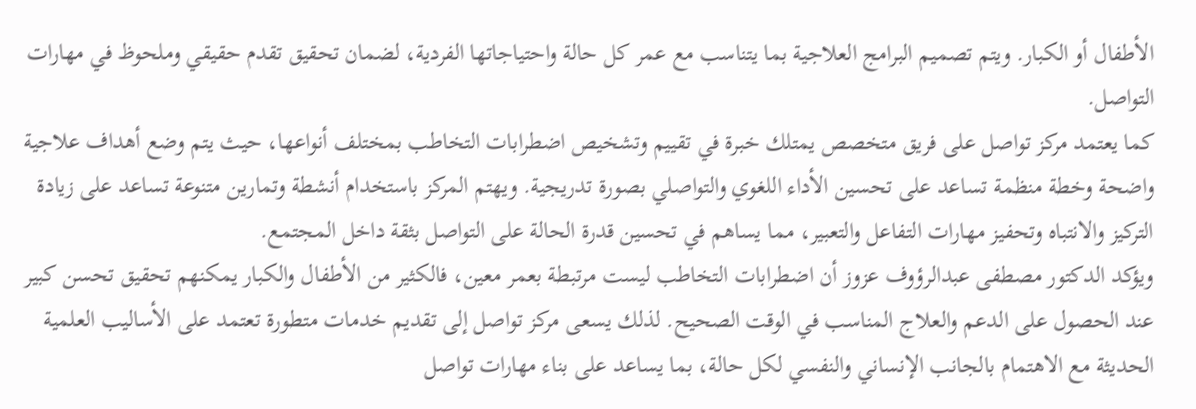الأطفال أو الكبار. ويتم تصميم البرامج العلاجية بما يتناسب مع عمر كل حالة واحتياجاتها الفردية، لضمان تحقيق تقدم حقيقي وملحوظ في مهارات التواصل.
كما يعتمد مركز تواصل على فريق متخصص يمتلك خبرة في تقييم وتشخيص اضطرابات التخاطب بمختلف أنواعها، حيث يتم وضع أهداف علاجية واضحة وخطة منظمة تساعد على تحسين الأداء اللغوي والتواصلي بصورة تدريجية. ويهتم المركز باستخدام أنشطة وتمارين متنوعة تساعد على زيادة التركيز والانتباه وتحفيز مهارات التفاعل والتعبير، مما يساهم في تحسين قدرة الحالة على التواصل بثقة داخل المجتمع.
ويؤكد الدكتور مصطفى عبدالرؤوف عزوز أن اضطرابات التخاطب ليست مرتبطة بعمر معين، فالكثير من الأطفال والكبار يمكنهم تحقيق تحسن كبير عند الحصول على الدعم والعلاج المناسب في الوقت الصحيح. لذلك يسعى مركز تواصل إلى تقديم خدمات متطورة تعتمد على الأساليب العلمية الحديثة مع الاهتمام بالجانب الإنساني والنفسي لكل حالة، بما يساعد على بناء مهارات تواصل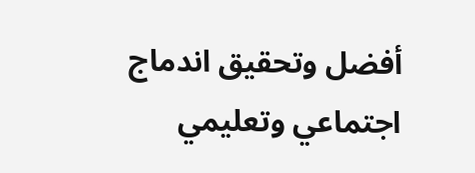أفضل وتحقيق اندماج اجتماعي وتعليمي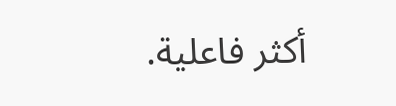أكثر فاعلية.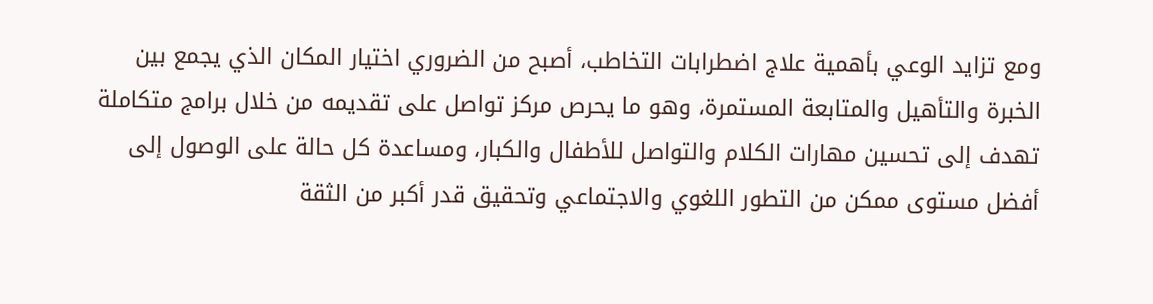ومع تزايد الوعي بأهمية علاج اضطرابات التخاطب، أصبح من الضروري اختيار المكان الذي يجمع بين الخبرة والتأهيل والمتابعة المستمرة، وهو ما يحرص مركز تواصل على تقديمه من خلال برامج متكاملة تهدف إلى تحسين مهارات الكلام والتواصل للأطفال والكبار، ومساعدة كل حالة على الوصول إلى أفضل مستوى ممكن من التطور اللغوي والاجتماعي وتحقيق قدر أكبر من الثقة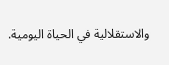والاستقلالية في الحياة اليومية.